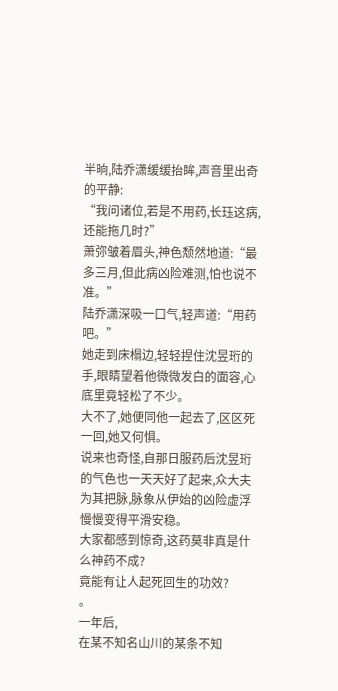半晌,陆乔潇缓缓抬眸,声音里出奇的平静:
“我问诸位,若是不用药,长珏这病,还能拖几时?”
萧弥皱着眉头,神色颓然地道:“最多三月,但此病凶险难测,怕也说不准。”
陆乔潇深吸一口气,轻声道:“用药吧。”
她走到床榻边,轻轻捏住沈昱珩的手,眼睛望着他微微发白的面容,心底里竟轻松了不少。
大不了,她便同他一起去了,区区死一回,她又何惧。
说来也奇怪,自那日服药后沈昱珩的气色也一天天好了起来,众大夫为其把脉,脉象从伊始的凶险虚浮慢慢变得平滑安稳。
大家都感到惊奇,这药莫非真是什么神药不成?
竟能有让人起死回生的功效?
。
一年后,
在某不知名山川的某条不知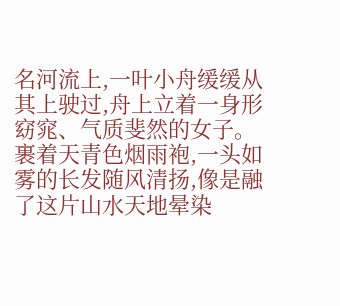名河流上,一叶小舟缓缓从其上驶过,舟上立着一身形窈窕、气质斐然的女子。
裹着天青色烟雨袍,一头如雾的长发随风清扬,像是融了这片山水天地晕染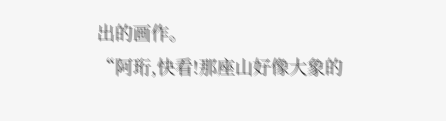出的画作。
“阿珩,快看!那座山好像大象的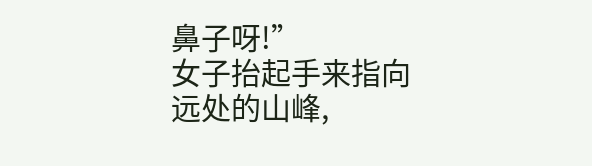鼻子呀!”
女子抬起手来指向远处的山峰,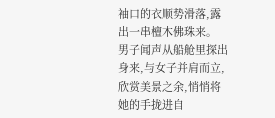袖口的衣顺势滑落,露出一串檀木佛珠来。
男子闻声从船舱里探出身来,与女子并肩而立,欣赏美景之余,悄悄将她的手拢进自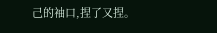己的袖口,捏了又捏。